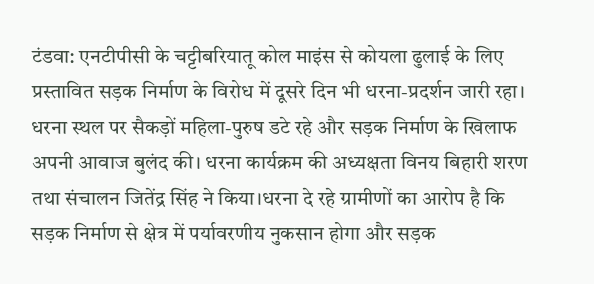टंडवा: एनटीपीसी के चट्टीबरियातू कोल माइंस से कोयला ढुलाई के लिए प्रस्तावित सड़क निर्माण के विरोध में दूसरे दिन भी धरना-प्रदर्शन जारी रहा। धरना स्थल पर सैकड़ों महिला-पुरुष डटे रहे और सड़क निर्माण के खिलाफ अपनी आवाज बुलंद की। धरना कार्यक्रम की अध्यक्षता विनय बिहारी शरण तथा संचालन जितेंद्र सिंह ने किया।धरना दे रहे ग्रामीणों का आरोप है कि सड़क निर्माण से क्षेत्र में पर्यावरणीय नुकसान होगा और सड़क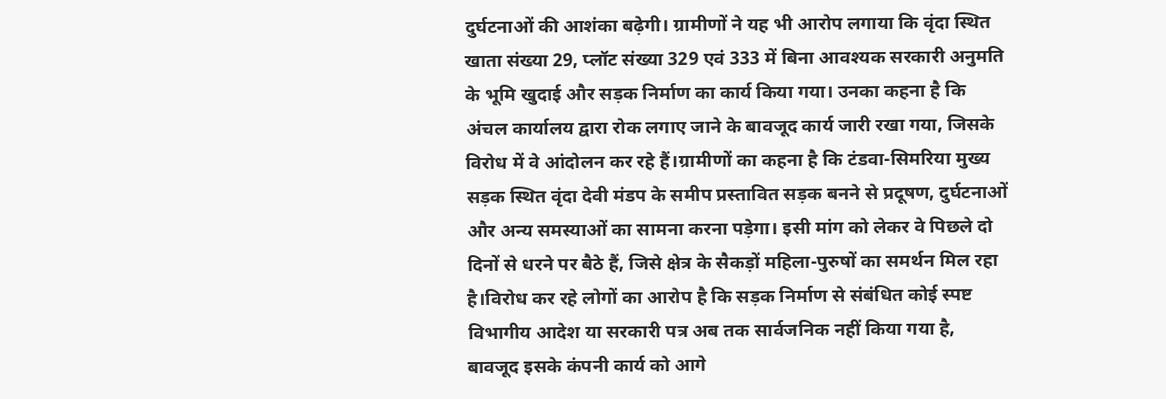दुर्घटनाओं की आशंका बढ़ेगी। ग्रामीणों ने यह भी आरोप लगाया कि वृंदा स्थित खाता संख्या 29, प्लॉट संख्या 329 एवं 333 में बिना आवश्यक सरकारी अनुमति के भूमि खुदाई और सड़क निर्माण का कार्य किया गया। उनका कहना है कि अंचल कार्यालय द्वारा रोक लगाए जाने के बावजूद कार्य जारी रखा गया, जिसके विरोध में वे आंदोलन कर रहे हैं।ग्रामीणों का कहना है कि टंडवा-सिमरिया मुख्य सड़क स्थित वृंदा देवी मंडप के समीप प्रस्तावित सड़क बनने से प्रदूषण, दुर्घटनाओं और अन्य समस्याओं का सामना करना पड़ेगा। इसी मांग को लेकर वे पिछले दो दिनों से धरने पर बैठे हैं, जिसे क्षेत्र के सैकड़ों महिला-पुरुषों का समर्थन मिल रहा है।विरोध कर रहे लोगों का आरोप है कि सड़क निर्माण से संबंधित कोई स्पष्ट विभागीय आदेश या सरकारी पत्र अब तक सार्वजनिक नहीं किया गया है, बावजूद इसके कंपनी कार्य को आगे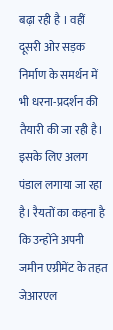बढ़ा रही है । वहीं दूसरी ओर सड़क निर्माण के समर्थन में भी धरना-प्रदर्शन की तैयारी की जा रही है। इसके लिए अलग पंडाल लगाया जा रहा है। रैयतों का कहना है कि उन्होंने अपनी जमीन एग्रीमेंट के तहत जेआरएल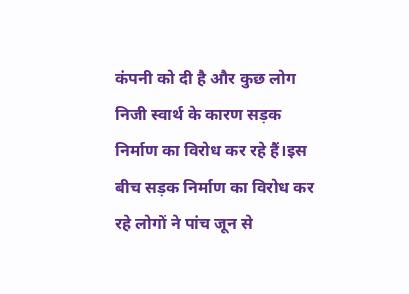कंपनी को दी है और कुछ लोग निजी स्वार्थ के कारण सड़क निर्माण का विरोध कर रहे हैं।इस बीच सड़क निर्माण का विरोध कर रहे लोगों ने पांच जून से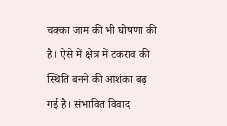चक्का जाम की भी घोषणा की है। ऐसे में क्षेत्र में टकराव की स्थिति बनने की आशंका बढ़ गई है। संभावित विवाद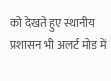को देखते हुए स्थानीय प्रशासन भी अलर्ट मोड में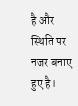है और स्थिति पर नजर बनाए हुए है।